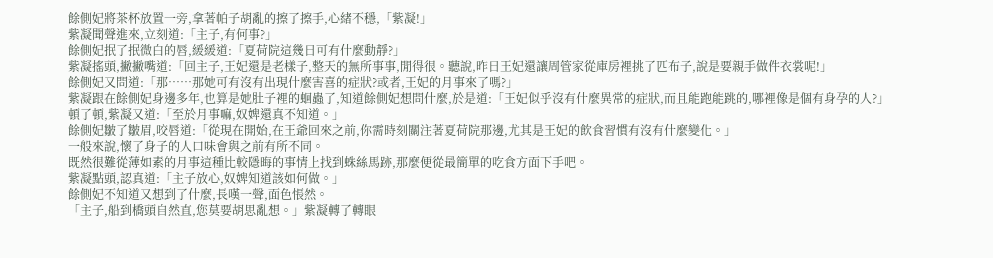餘側妃將茶杯放置一旁,拿著帕子胡亂的擦了擦手,心緒不穩,「紫凝!」
紫凝聞聲進來,立刻道:「主子,有何事?」
餘側妃抿了抿微白的唇,緩緩道:「夏荷院這幾日可有什麼動靜?」
紫凝搖頭,撇撇嘴道:「回主子,王妃還是老樣子,整天的無所事事,閒得很。聽說,昨日王妃還讓周管家從庫房裡挑了匹布子,說是要親手做件衣裳呢!」
餘側妃又問道:「那……那她可有沒有出現什麼害喜的症狀?或者,王妃的月事來了嗎?」
紫凝跟在餘側妃身邊多年,也算是她肚子裡的蛔蟲了,知道餘側妃想問什麼,於是道:「王妃似乎沒有什麼異常的症狀,而且能跑能跳的,哪裡像是個有身孕的人?」
頓了頓,紫凝又道:「至於月事嘛,奴婢還真不知道。」
餘側妃皺了皺眉,咬唇道:「從現在開始,在王爺回來之前,你需時刻關注著夏荷院那邊,尤其是王妃的飲食習慣有沒有什麼變化。」
一般來說,懷了身子的人口味會與之前有所不同。
既然很難從薄如素的月事這種比較隱晦的事情上找到蛛絲馬跡,那麼便從最簡單的吃食方面下手吧。
紫凝點頭,認真道:「主子放心,奴婢知道該如何做。」
餘側妃不知道又想到了什麼,長嘆一聲,面色悵然。
「主子,船到橋頭自然直,您莫要胡思亂想。」紫凝轉了轉眼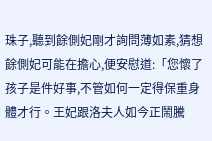珠子,聽到餘側妃剛才詢問薄如素,猜想餘側妃可能在擔心,便安慰道:「您懷了孩子是件好事,不管如何一定得保重身體才行。王妃跟洛夫人如今正鬧騰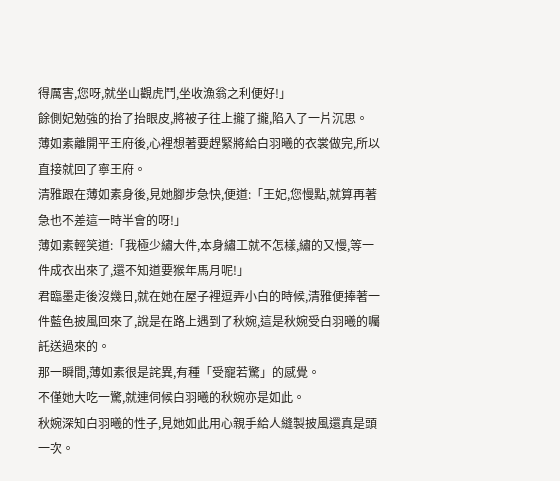得厲害,您呀,就坐山觀虎鬥,坐收漁翁之利便好!」
餘側妃勉強的抬了抬眼皮,將被子往上攏了攏,陷入了一片沉思。
薄如素離開平王府後,心裡想著要趕緊將給白羽曦的衣裳做完,所以直接就回了寧王府。
清雅跟在薄如素身後,見她腳步急快,便道:「王妃,您慢點,就算再著急也不差這一時半會的呀!」
薄如素輕笑道:「我極少繡大件,本身繡工就不怎樣,繡的又慢,等一件成衣出來了,還不知道要猴年馬月呢!」
君臨墨走後沒幾日,就在她在屋子裡逗弄小白的時候,清雅便捧著一件藍色披風回來了,說是在路上遇到了秋婉,這是秋婉受白羽曦的囑託送過來的。
那一瞬間,薄如素很是詫異,有種「受寵若驚」的感覺。
不僅她大吃一驚,就連伺候白羽曦的秋婉亦是如此。
秋婉深知白羽曦的性子,見她如此用心親手給人縫製披風還真是頭一次。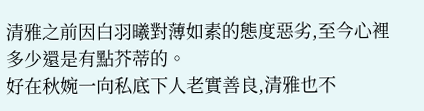清雅之前因白羽曦對薄如素的態度惡劣,至今心裡多少還是有點芥蒂的。
好在秋婉一向私底下人老實善良,清雅也不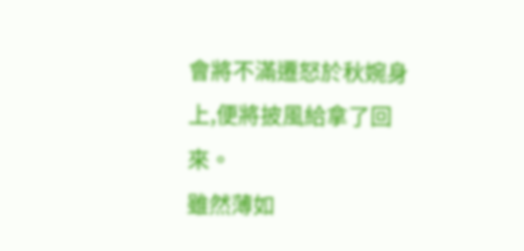會將不滿遷怒於秋婉身上,便將披風給拿了回來。
雖然薄如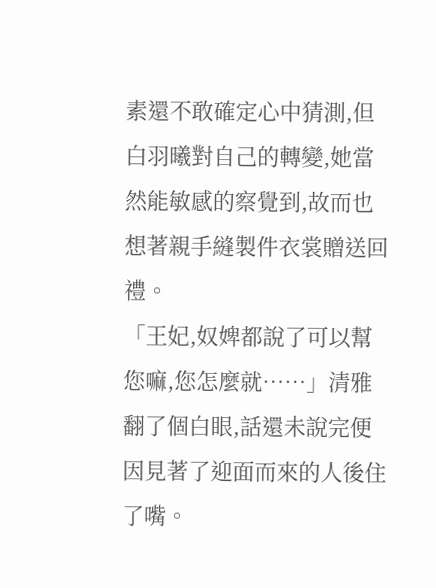素還不敢確定心中猜測,但白羽曦對自己的轉變,她當然能敏感的察覺到,故而也想著親手縫製件衣裳贈送回禮。
「王妃,奴婢都說了可以幫您嘛,您怎麼就……」清雅翻了個白眼,話還未說完便因見著了迎面而來的人後住了嘴。